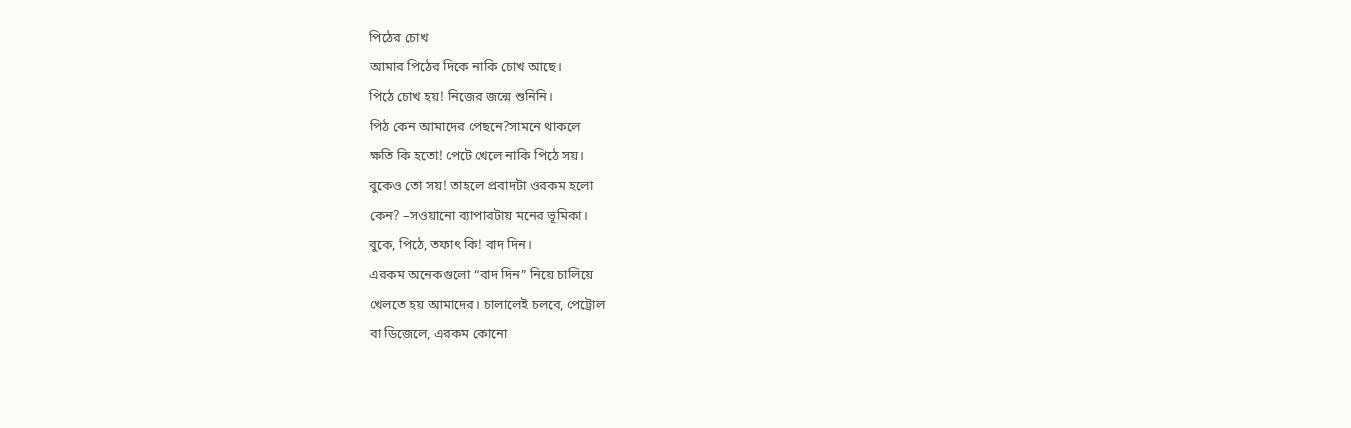পিঠের চোখ
আমার পিঠের দিকে নাকি চোখ আছে।
পিঠে চোখ হয়! নিজের জন্মে শুনিনি।
পিঠ কেন আমাদের পেছনে?সামনে থাকলে
ক্ষতি কি হতো! পেটে খেলে নাকি পিঠে সয়।
বুকেও তো সয়! তাহলে প্রবাদটা ওরকম হলো
কেন? –সওয়ানো ব্যাপারটায় মনের ভূমিকা।
বুকে, পিঠে, তফাৎ কি! বাদ দিন।
এরকম অনেকগুলো “বাদ দিন” নিয়ে চালিয়ে
খেলতে হয় আমাদের। চালালেই চলবে, পেট্রোল
বা ডিজেলে, এরকম কোনো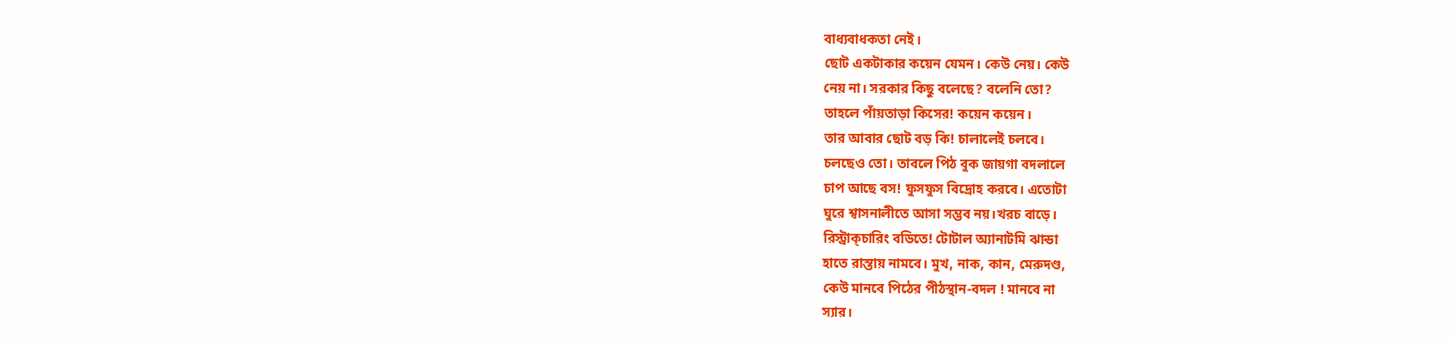বাধ্যবাধকতা নেই।
ছোট একটাকার কয়েন যেমন। কেউ নেয়। কেউ
নেয় না। সরকার কিছু বলেছে? বলেনি তো?
তাহলে পাঁয়তাড়া কিসের! কয়েন কয়েন।
তার আবার ছোট বড় কি! চালালেই চলবে।
চলছেও তো। তাবলে পিঠ বুক জায়গা বদলালে
চাপ আছে বস! ফুসফুস বিদ্রোহ করবে। এতোটা
ঘুরে শ্বাসনালীতে আসা সম্ভব নয়।খরচ বাড়ে।
রিস্ট্রাক্চারিং বডিতে! টোটাল অ্যানাটমি ঝান্ডা
হাতে রাস্তায় নামবে। মুখ, নাক, কান, মেরুদণ্ড,
কেউ মানবে পিঠের পীঠস্থান-বদল ! মানবে না
স্যার।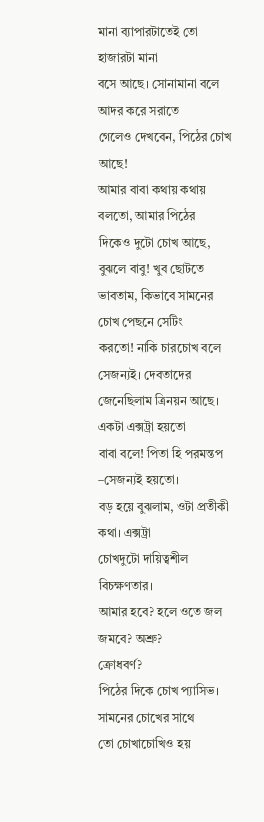মানা ব্যাপারটাতেই তো হাজারটা মানা
বসে আছে। সোনামানা বলে আদর করে সরাতে
গেলেও দেখবেন, পিঠের চোখ আছে!
আমার বাবা কথায় কথায় বলতো, আমার পিঠের
দিকেও দুটো চোখ আছে, বুঝলে বাবু! খুব ছোটতে
ভাবতাম, কিভাবে সামনের চোখ পেছনে সেটিং
করতো! নাকি চারচোখ বলে সেজন্যই। দেবতাদের
জেনেছিলাম ত্রিনয়ন আছে। একটা এক্সট্রা হয়তো
বাবা বলে! পিতা হি পরমন্তপ –সেজন্যই হয়তো।
বড় হয়ে বুঝলাম, ওটা প্রতীকী কথা। এক্সট্রা
চোখদুটো দায়িত্বশীল বিচক্ষণতার।
আমার হবে? হলে ওতে জল জমবে? অশ্রু?
ক্রোধবর্ণ?
পিঠের দিকে চোখ প্যাসিভ। সামনের চোখের সাথে
তো চোখাচোখিও হয়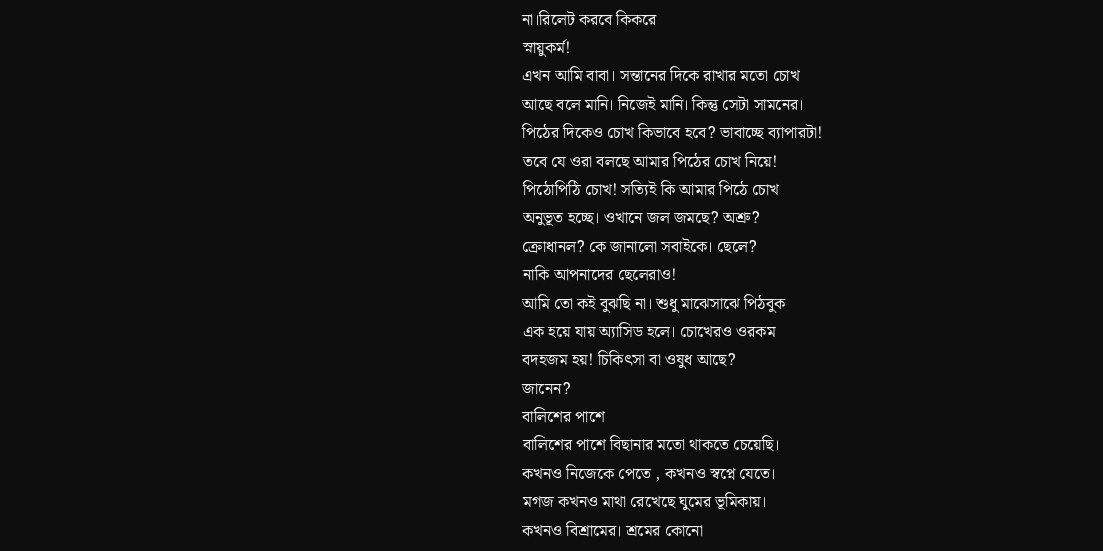না।রিলেট করবে কিকরে
স্নায়ুকর্ম!
এখন আমি বাবা। সন্তানের দিকে রাখার মতো চোখ
আছে বলে মানি। নিজেই মানি। কিন্তু সেটা সামনের।
পিঠের দিকেও চোখ কিভাবে হবে? ভাবাচ্ছে ব্যাপারটা!
তবে যে ওরা বলছে আমার পিঠের চোখ নিয়ে!
পিঠোপিঠি চোখ! সত্যিই কি আমার পিঠে চোখ
অনুভূত হচ্ছে। ওখানে জল জমছে? অশ্রু?
ক্রোধানল? কে জানালো সবাইকে। ছেলে?
নাকি আপনাদের ছেলেরাও!
আমি তো কই বুঝছি না। শুধু মাঝেসাঝে পিঠবুক
এক হয়ে যায় অ্যাসিড হলে। চোখেরও ওরকম
বদহজম হয়! চিকিৎসা বা ওষুধ আছে?
জানেন?
বালিশের পাশে
বালিশের পাশে বিছানার মতো থাকতে চেয়েছি।
কখনও নিজেকে পেতে , কখনও স্বপ্নে যেতে।
মগজ কখনও মাথা রেখেছে ঘুমের ভূমিকায়।
কখনও বিশ্রামের। শ্রমের কোনো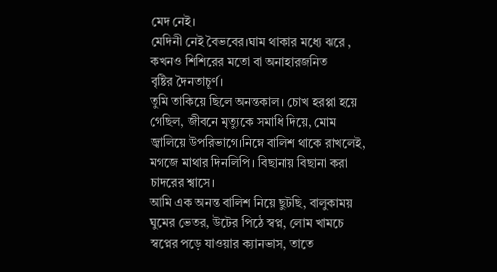মেদ নেই।
মেদিনী নেই বৈভবের।ঘাম থাকার মধ্যে ঝরে ,
কখনও শিশিরের মতো বা অনাহারজনিত
বৃষ্টির দৈনতাচূর্ণ।
তুমি তাকিয়ে ছিলে অনন্তকাল। চোখ হরপ্পা হয়ে
গেছিল, জীবনে মৃত্যুকে সমাধি দিয়ে, মোম
জ্বালিয়ে উপরিভাগে।নিম্নে বালিশ থাকে রাখলেই,
মগজে মাথার দিনলিপি। বিছানায় বিছানা করা
চাদরের শ্বাসে।
আমি এক অনন্ত বালিশ নিয়ে ছুটছি, বালুকাময়
ঘুমের ভেতর, উটের পিঠে স্বপ্ন, লোম খামচে
স্বপ্নের পড়ে যাওয়ার ক্যানভাস, তাতে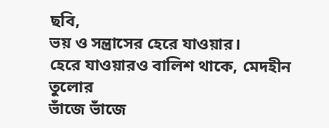ছবি,
ভয় ও সন্ত্রাসের হেরে যাওয়ার।
হেরে যাওয়ারও বালিশ থাকে, মেদহীন তুলোর
ভাঁজে ভাঁজে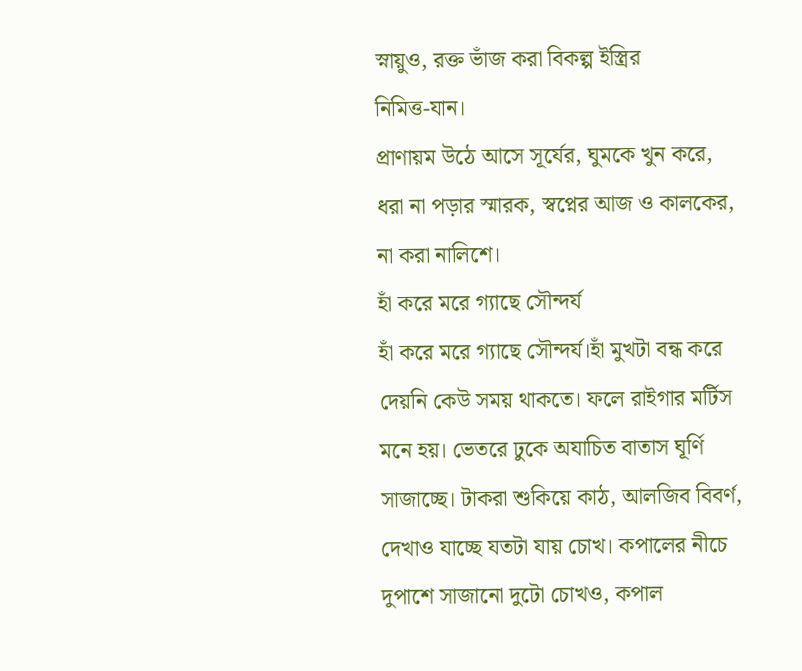স্নায়ুও, রক্ত ভাঁজ করা বিকল্প ইস্ত্রির
নিমিত্ত-যান।
প্রাণায়ম উঠে আসে সূর্যের, ঘুমকে খুন করে,
ধরা না পড়ার স্মারক, স্বপ্নের আজ ও কালকের,
না করা নালিশে।
হাঁ করে মরে গ্যাছে সৌন্দর্য
হাঁ করে মরে গ্যাছে সৌন্দর্য।হাঁ মুখটা বন্ধ করে
দেয়নি কেউ সময় থাকতে। ফলে রাইগার মর্টিস
মনে হয়। ভেতরে ঢুকে অযাচিত বাতাস ঘূর্ণি
সাজাচ্ছে। টাকরা শুকিয়ে কাঠ, আলজিব বিবর্ণ,
দেখাও যাচ্ছে যতটা যায় চোখ। কপালের নীচে
দুপাশে সাজানো দুটো চোখও, কপাল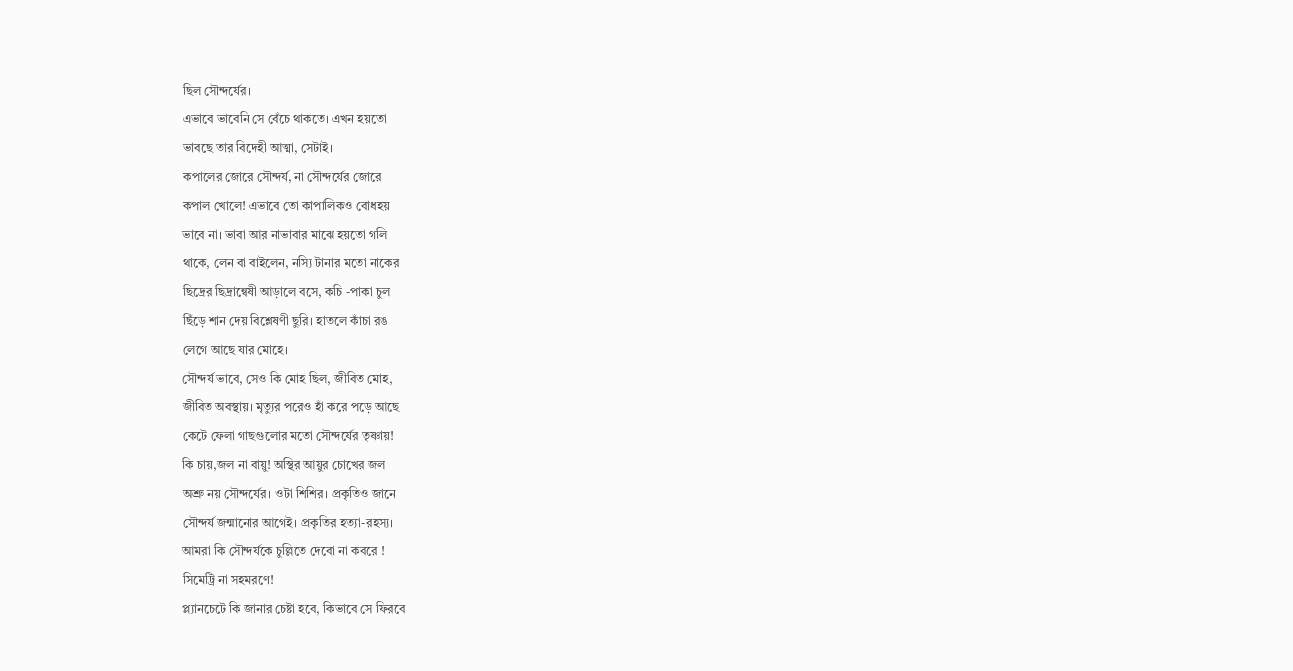ছিল সৌন্দর্যের।
এভাবে ভাবেনি সে বেঁচে থাকতে। এখন হয়তো
ভাবছে তার বিদেহী আত্মা, সেটাই।
কপালের জোরে সৌন্দর্য, না সৌন্দর্যের জোরে
কপাল খোলে! এভাবে তো কাপালিকও বোধহয়
ভাবে না। ভাবা আর নাভাবার মাঝে হয়তো গলি
থাকে, লেন বা বাইলেন, নস্যি টানার মতো নাকের
ছিদ্রের ছিদ্রান্বেষী আড়ালে বসে, কচি -পাকা চুল
ছিঁড়ে শান দেয় বিশ্লেষণী ছুরি। হাতলে কাঁচা রঙ
লেগে আছে যার মোহে।
সৌন্দর্য ভাবে, সেও কি মোহ ছিল, জীবিত মোহ,
জীবিত অবস্থায়। মৃত্যুর পরেও হাঁ করে পড়ে আছে
কেটে ফেলা গাছগুলোর মতো সৌন্দর্যের তৃষ্ণায়!
কি চায়,জল না বায়ু! অস্থির আয়ুর চোখের জল
অশ্রু নয় সৌন্দর্যের। ওটা শিশির। প্রকৃতিও জানে
সৌন্দর্য জন্মানোর আগেই। প্রকৃতির হত্যা-রহস্য।
আমরা কি সৌন্দর্যকে চুল্লিতে দেবো না কবরে !
সিমেট্রি না সহমরণে!
প্ল্যানচেটে কি জানার চেষ্টা হবে, কিভাবে সে ফিরবে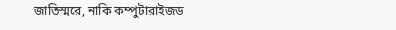জাতিস্মরে, নাকি কম্পুটারাইজড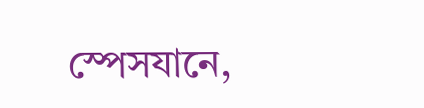স্পেসযানে,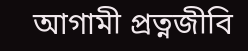আগামী প্রত্নজীবি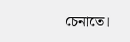চেনাতে।